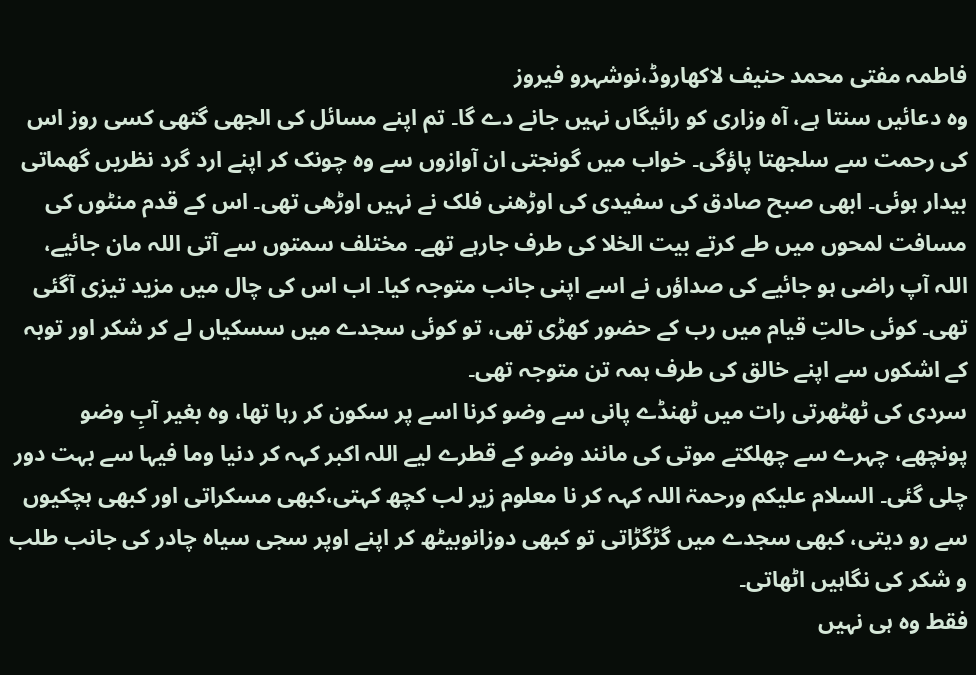فاطمہ مفتی محمد حنیف لاکھاروڈ،نوشہرو فیروز
وہ دعائیں سنتا ہے، آہ وزاری کو رائیگاں نہیں جانے دے گا۔ تم اپنے مسائل کی الجھی گتھی کسی روز اس کی رحمت سے سلجھتا پاؤگی۔ خواب میں گونجتی ان آوازوں سے وہ چونک کر اپنے ارد گرد نظریں گھماتی بیدار ہوئی۔ ابھی صبح صادق کی سفیدی کی اوڑھنی فلک نے نہیں اوڑھی تھی۔ اس کے قدم منٹوں کی مسافت لمحوں میں طے کرتے بیت الخلا کی طرف جارہے تھے۔ مختلف سمتوں سے آتی اللہ مان جائیے،
اللہ آپ راضی ہو جائیے کی صداؤں نے اسے اپنی جانب متوجہ کیا۔ اب اس کی چال میں مزید تیزی آگئی تھی۔ کوئی حالتِ قیام میں رب کے حضور کھڑی تھی، تو کوئی سجدے میں سسکیاں لے کر شکر اور توبہ کے اشکوں سے اپنے خالق کی طرف ہمہ تن متوجہ تھی۔
سردی کی ٹھٹھرتی رات میں ٹھنڈے پانی سے وضو کرنا اسے پر سکون کر رہا تھا، وہ بغیر آبِ وضو پونچھے، چہرے سے چھلکتے موتی کی مانند وضو کے قطرے لیے اللہ اکبر کہہ کر دنیا وما فیہا سے بہت دور چلی گئی۔ السلام علیکم ورحمۃ اللہ کہہ کر نا معلوم زیر لب کچھ کہتی،کبھی مسکراتی اور کبھی ہچکیوں سے رو دیتی، کبھی سجدے میں گڑگڑاتی تو کبھی دوزانوبیٹھ کر اپنے اوپر سجی سیاہ چادر کی جانب طلب و شکر کی نگاہیں اٹھاتی۔
فقط وہ ہی نہیں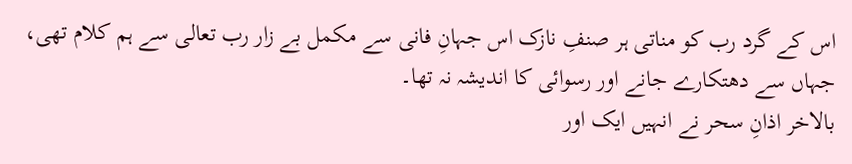اس کے گرد رب کو مناتی ہر صنفِ نازک اس جہانِ فانی سے مکمل بے زار رب تعالی سے ہم کلام تھی، جہاں سے دھتکارے جانے اور رسوائی کا اندیشہ نہ تھا۔
بالاخر اذانِ سحر نے انہیں ایک اور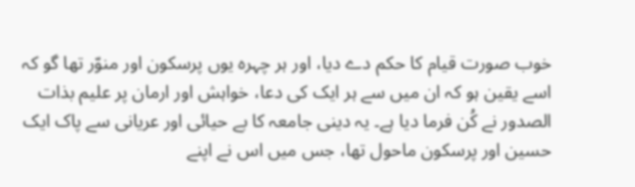خوب صورت قیام کا حکم دے دیا، اور ہر چہرہ یوں پرسکون اور منوّر تھا گو کہ اسے یقین ہو کہ ان میں سے ہر ایک کی دعا، خواہش اور ارمان پر علیم بذات الصدور نے کُن فرما دیا ہے۔ یہ دینی جامعہ کا بے حیائی اور عریانی سے پاک ایک حسین اور پرسکون ماحول تھا، جس میں اس نے اپنے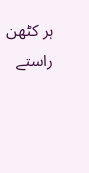ہر کٹھن راستے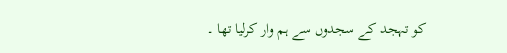کو تہجد کے سجدوں سے ہم وار کرلیا تھا ۔